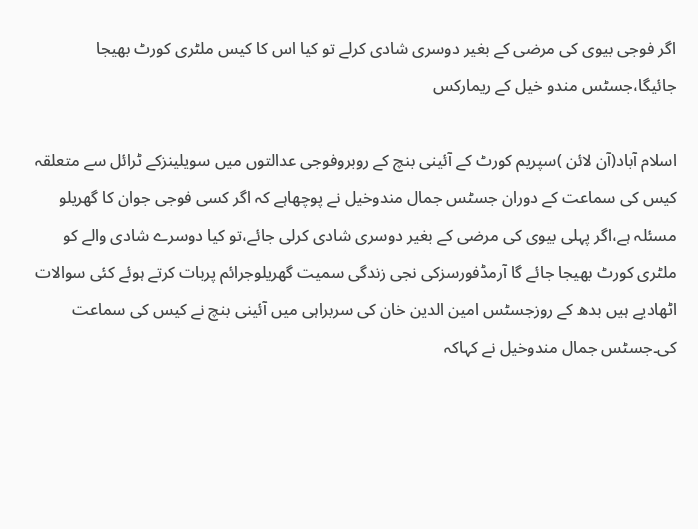اگر فوجی بیوی کی مرضی کے بغیر دوسری شادی کرلے تو کیا اس کا کیس ملٹری کورٹ بھیجا جائیگا،جسٹس مندو خیل کے ریمارکس

اسلام آباد(آن لائن )سپریم کورٹ کے آئینی بنچ کے روبروفوجی عدالتوں میں سویلینزکے ٹرائل سے متعلقہ کیس کی سماعت کے دوران جسٹس جمال مندوخیل نے پوچھاہے کہ اگر کسی فوجی جوان کا گھریلو مسئلہ ہے،اگر پہلی بیوی کی مرضی کے بغیر دوسری شادی کرلی جائے،تو کیا دوسرے شادی والے کو ملٹری کورٹ بھیجا جائے گا آرمڈفورسزکی نجی زندگی سمیت گھریلوجرائم پربات کرتے ہوئے کئی سوالات اٹھادیے ہیں بدھ کے روزجسٹس امین الدین خان کی سربراہی میں آئینی بنچ نے کیس کی سماعت کی۔جسٹس جمال مندوخیل نے کہاکہ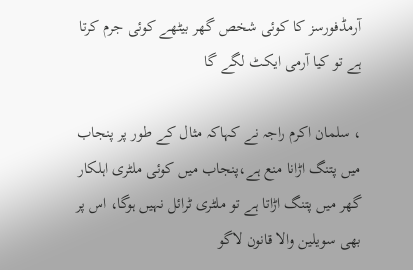آرمڈفورسز کا کوئی شخص گھر بیٹھے کوئی جرم کرتا ہے تو کیا آرمی ایکٹ لگے گا

، سلمان اکرم راجہ نے کہاکہ مثال کے طور پر پنجاب میں پتنگ اڑانا منع ہے،پنجاب میں کوئی ملٹری اہلکار گھر میں پتنگ اڑاتا ہے تو ملٹری ٹرائل نہیں ہوگا، اس پر بھی سویلین والا قانون لاگو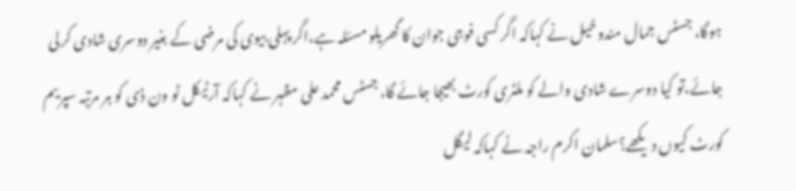ہوگا، جسٹس جمال مندوخیل نے کہاکہ اگر کسی فوجی جوان کا گھریلو مسئلہ ہے،اگر پہلی بیوی کی مرضی کے بغیر دوسری شادی کرلی جائے،تو کیا دوسرے شادی والے کو ملٹری کورٹ بھیجا جائے گا، جسٹس محمد علی مظہر نے کہاکہ آرٹیکل ٹو ون ڈی کو ہر مرتبہ سپریم کورٹ کیوں دیکھے؟سلمان اکرم راجہ نے کہاکہ لیگل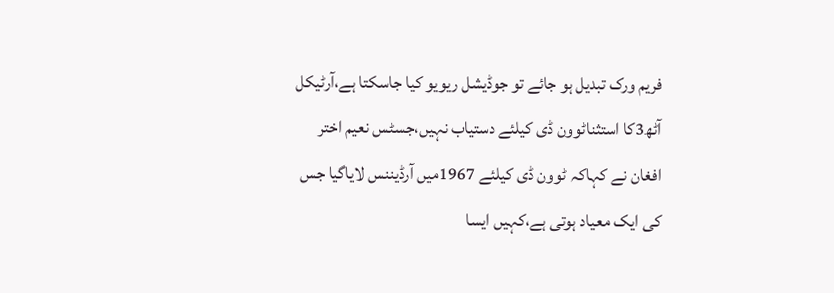فریم ورک تبدیل ہو جائے تو جوڈیشل ریویو کیا جاسکتا ہے،آرٹیکل آٹھ3کا استثناٹوون ڈی کیلئے دستیاب نہیں،جسٹس نعیم اختر افغان نے کہاکہ ٹوون ڈی کیلئے 1967میں آرڈیننس لایاگیا جس کی ایک معیاد ہوتی ہے،کہیں ایسا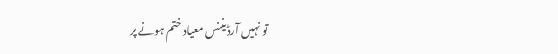تو نہیں آرڈیننس معیاد ختم ہونے پر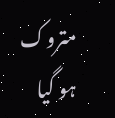متروک ہو گیا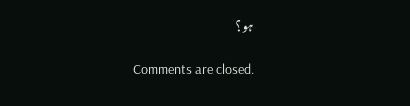ہو؟

Comments are closed.